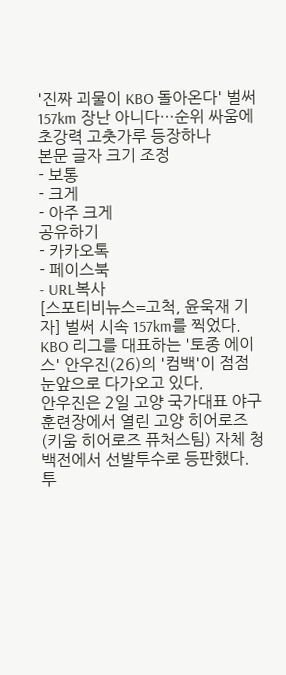'진짜 괴물이 KBO 돌아온다' 벌써 157km 장난 아니다…순위 싸움에 초강력 고춧가루 등장하나
본문 글자 크기 조정
- 보통
- 크게
- 아주 크게
공유하기
- 카카오톡
- 페이스북
- URL복사
[스포티비뉴스=고척, 윤욱재 기자] 벌써 시속 157km를 찍었다. KBO 리그를 대표하는 '토종 에이스' 안우진(26)의 '컴백'이 점점 눈앞으로 다가오고 있다.
안우진은 2일 고양 국가대표 야구 훈련장에서 열린 고양 히어로즈(키움 히어로즈 퓨처스팀) 자체 청백전에서 선발투수로 등판했다.
투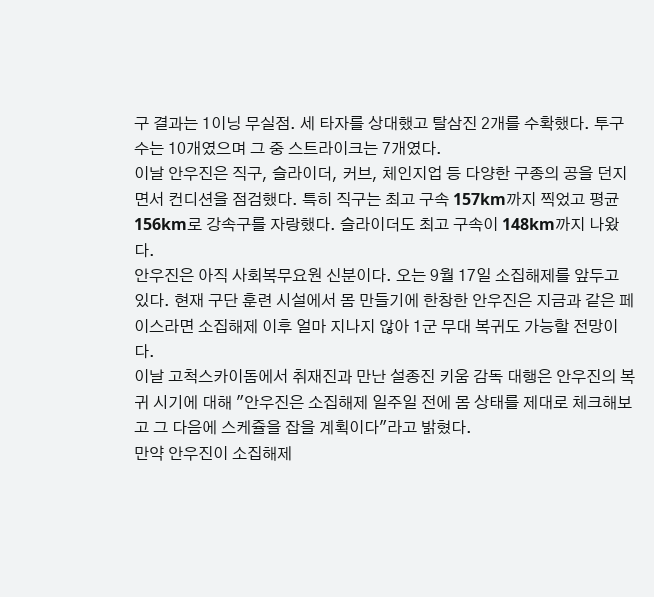구 결과는 1이닝 무실점. 세 타자를 상대했고 탈삼진 2개를 수확했다. 투구수는 10개였으며 그 중 스트라이크는 7개였다.
이날 안우진은 직구, 슬라이더, 커브, 체인지업 등 다양한 구종의 공을 던지면서 컨디션을 점검했다. 특히 직구는 최고 구속 157km까지 찍었고 평균 156km로 강속구를 자랑했다. 슬라이더도 최고 구속이 148km까지 나왔다.
안우진은 아직 사회복무요원 신분이다. 오는 9월 17일 소집해제를 앞두고 있다. 현재 구단 훈련 시설에서 몸 만들기에 한창한 안우진은 지금과 같은 페이스라면 소집해제 이후 얼마 지나지 않아 1군 무대 복귀도 가능할 전망이다.
이날 고척스카이돔에서 취재진과 만난 설종진 키움 감독 대행은 안우진의 복귀 시기에 대해 "안우진은 소집해제 일주일 전에 몸 상태를 제대로 체크해보고 그 다음에 스케쥴을 잡을 계획이다"라고 밝혔다.
만약 안우진이 소집해제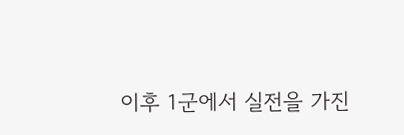이후 1군에서 실전을 가진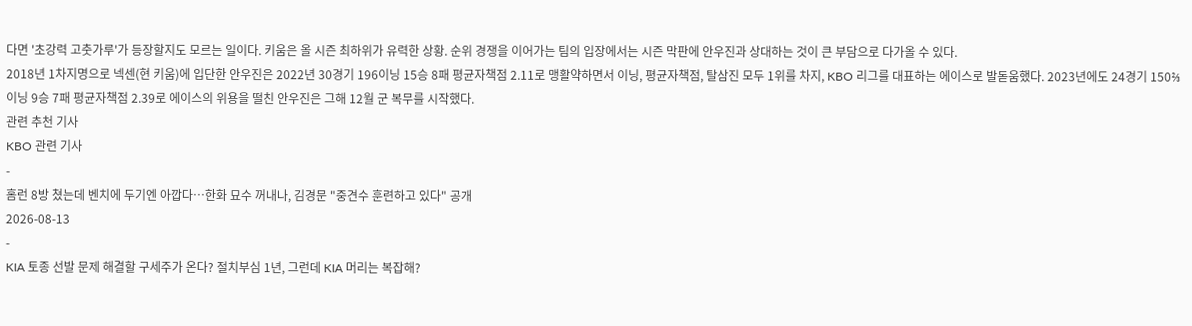다면 '초강력 고춧가루'가 등장할지도 모르는 일이다. 키움은 올 시즌 최하위가 유력한 상황. 순위 경쟁을 이어가는 팀의 입장에서는 시즌 막판에 안우진과 상대하는 것이 큰 부담으로 다가올 수 있다.
2018년 1차지명으로 넥센(현 키움)에 입단한 안우진은 2022년 30경기 196이닝 15승 8패 평균자책점 2.11로 맹활약하면서 이닝, 평균자책점, 탈삼진 모두 1위를 차지, KBO 리그를 대표하는 에이스로 발돋움했다. 2023년에도 24경기 150⅔이닝 9승 7패 평균자책점 2.39로 에이스의 위용을 떨친 안우진은 그해 12월 군 복무를 시작했다.
관련 추천 기사
KBO 관련 기사
-
홈런 8방 쳤는데 벤치에 두기엔 아깝다…한화 묘수 꺼내나, 김경문 "중견수 훈련하고 있다" 공개
2026-08-13
-
KIA 토종 선발 문제 해결할 구세주가 온다? 절치부심 1년, 그런데 KIA 머리는 복잡해?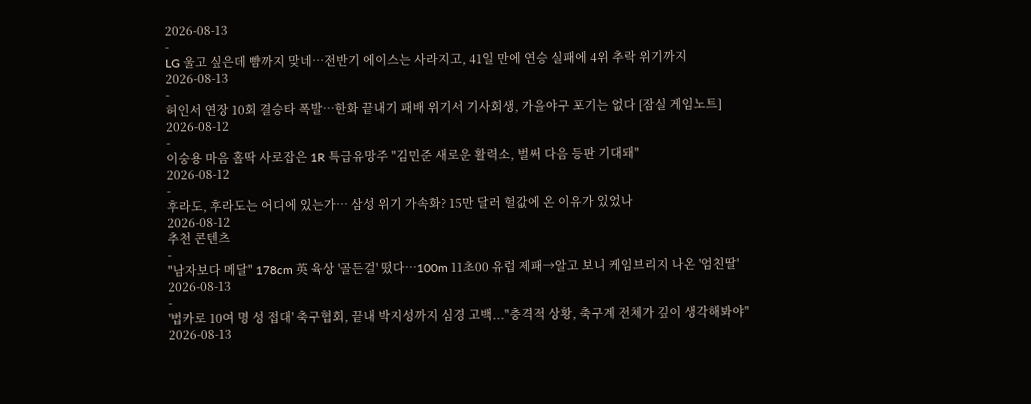2026-08-13
-
LG 울고 싶은데 뺨까지 맞네…전반기 에이스는 사라지고, 41일 만에 연승 실패에 4위 추락 위기까지
2026-08-13
-
허인서 연장 10회 결승타 폭발…한화 끝내기 패배 위기서 기사회생, 가을야구 포기는 없다 [잠실 게임노트]
2026-08-12
-
이숭용 마음 홀딱 사로잡은 1R 특급유망주 "김민준 새로운 활력소, 벌써 다음 등판 기대돼"
2026-08-12
-
후라도, 후라도는 어디에 있는가… 삼성 위기 가속화? 15만 달러 헐값에 온 이유가 있었나
2026-08-12
추천 콘텐츠
-
"남자보다 메달" 178cm 英 육상 '골든걸' 떴다…100m 11초00 유럽 제패→알고 보니 케임브리지 나온 '엄친딸'
2026-08-13
-
'법카로 10여 명 성 접대' 축구협회, 끝내 박지성까지 심경 고백..."충격적 상황, 축구계 전체가 깊이 생각해봐야"
2026-08-13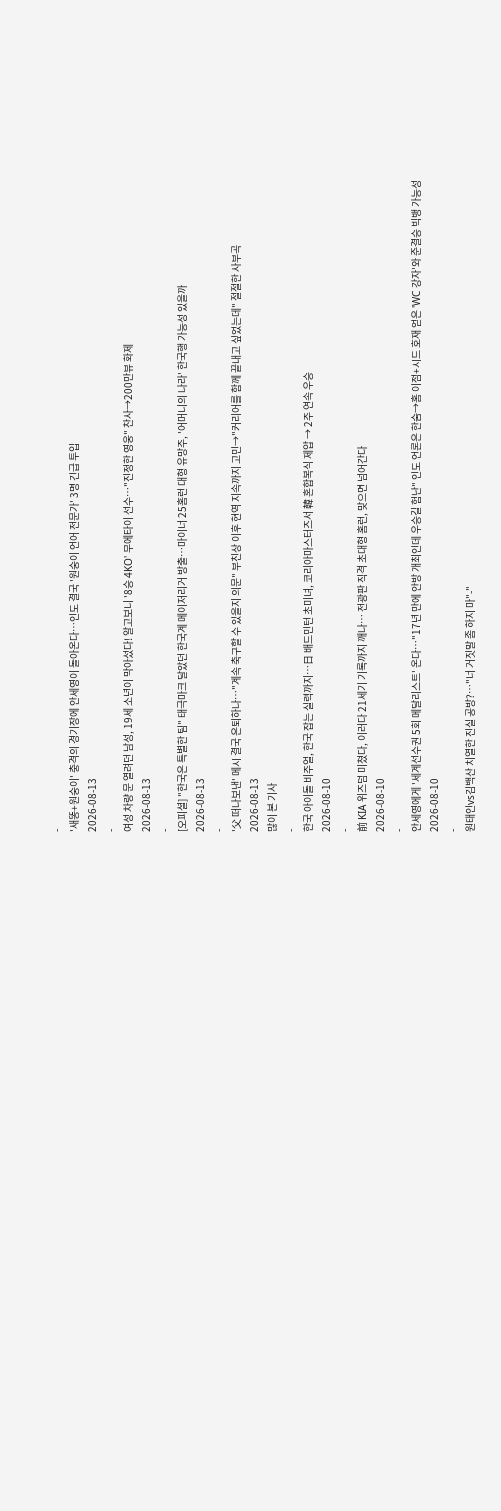-
'새똥+원숭이' 충격의 경기장에 안세영이 돌아온다…인도 결국 '원숭이 언어 전문가' 3명 긴급 투입
2026-08-13
-
여성 차량 문 열려던 남성, 19세 소년이 막아섰다! 알고보니 '8승 4KO' 무에타이 선수…"진정한 영웅" 찬사→200만뷰 화제
2026-08-13
-
[오피셜] "한국은 특별한 팀" 태극마크 달았던 한국계 메이저리거 방출…마이너 25홈런 대형 유망주, '어머니의 나라' 한국행 가능성 있을까
2026-08-13
-
'父 떠나보낸' 메시 결국 은퇴하나…"계속 축구할 수 있을지 의문" 부친상 이후 현역 지속까지 고민→"커리어를 함께 끝내고 싶었는데" 절절한 사부곡
2026-08-13
많이 본 기사
-
한국 아이돌 비주얼, 한국 잡는 실력까지…日 배드민턴 초미녀, 코리아마스터즈서 韓 혼합복식 제압 → 2주 연속 우승
2026-08-10
-
前 KIA 위즈덤 미쳤다, 이러다 21세기 기록까지 깨나… 전광판 직격 초대형 홈런, 맞으면 넘어간다
2026-08-10
-
안세영에게 '세계선수권 5회 메달리스트' 온다…"17년 만에 안방 개최인데 우승길 험난" 인도 언론은 한숨→홈 이점+시드 호재 얻은 'WC 강자'와 준결승 빅뱅 가능성
2026-08-10
-
원태인vs김백산 치열한 진실 공방?…"너 거짓말 좀 하지 마"-"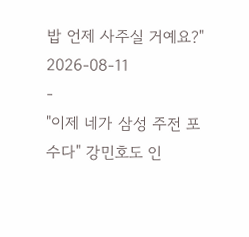밥 언제 사주실 거예요?"
2026-08-11
-
"이제 네가 삼성 주전 포수다" 강민호도 인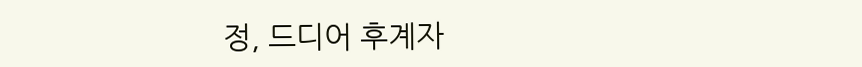정, 드디어 후계자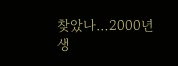찾았나…2000년생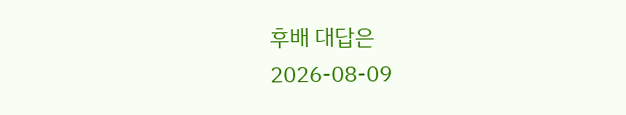후배 대답은
2026-08-09